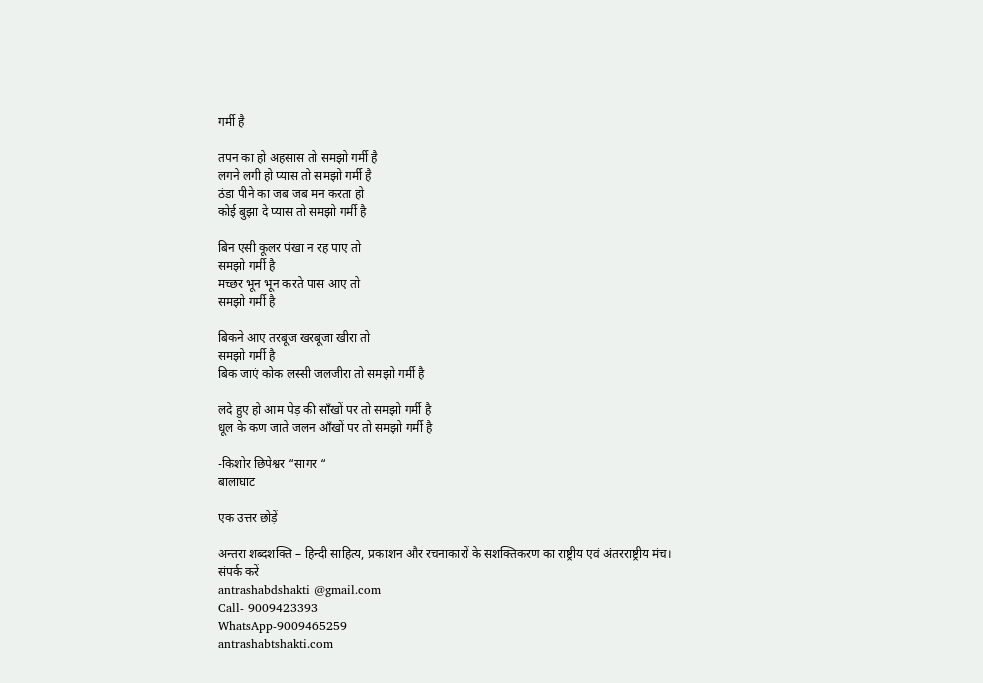गर्मी है

तपन का हो अहसास तो समझो गर्मी है
लगने लगी हो प्यास तो समझो गर्मी है
ठंडा पीने का जब जब मन करता हो
कोई बुझा दे प्यास तो समझो गर्मी है

बिन एसी कूलर पंखा न रह पाए तो
समझो गर्मी है
मच्छर भून भून करते पास आए तो
समझो गर्मी है

बिकने आए तरबूज खरबूजा खीरा तो
समझो गर्मी है
बिक जाएं कोक लस्सी जलजीरा तो समझो गर्मी है

लदे हुए हो आम पेड़ की साँखों पर तो समझो गर्मी है
धूल के कण जाते जलन आँखों पर तो समझो गर्मी है

-किशोर छिपेश्वर “सागर “
बालाघाट

एक उत्तर छोड़ें

अन्तरा शब्दशक्ति – हिन्दी साहित्य, प्रकाशन और रचनाकारों के सशक्तिकरण का राष्ट्रीय एवं अंतरराष्ट्रीय मंच।
संपर्क करें
antrashabdshakti @gmail.com
Call- 9009423393
WhatsApp-9009465259
antrashabtshakti.com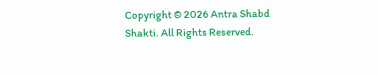Copyright © 2026 Antra Shabd Shakti. All Rights Reserved.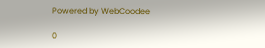Powered by WebCoodee

0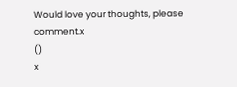Would love your thoughts, please comment.x
()
x